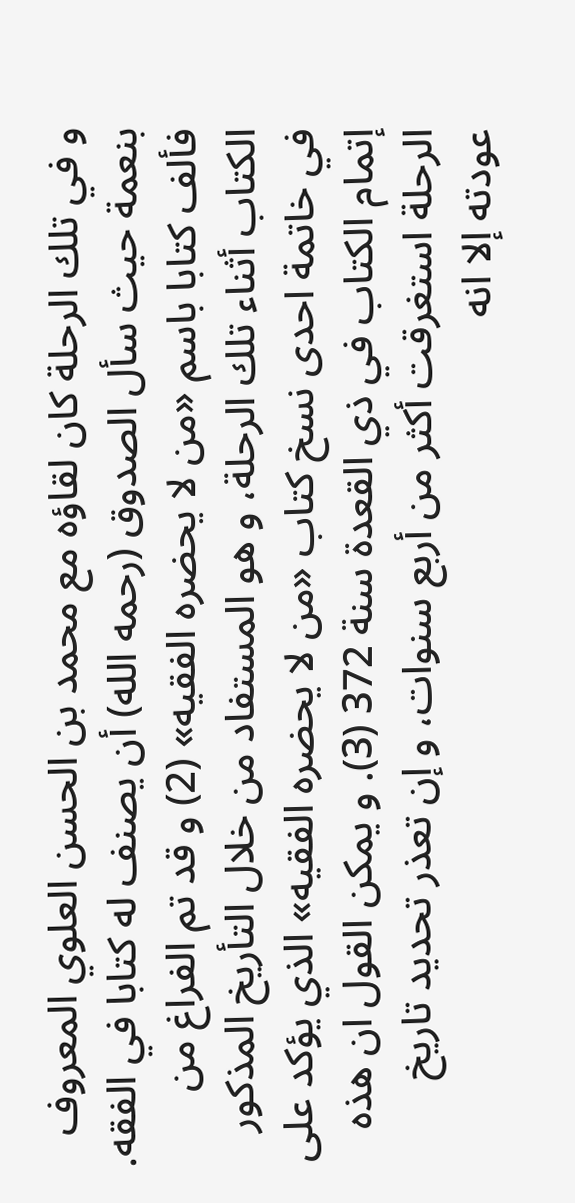و في تلك الرحلة كان لقاؤه مع محمد بن الحسن العلوي المعروف بنعمة حيث سأل الصدوق (رحمه الله) أن يصنف له كتابا في الفقه. فألف كتابا باسم «من لا يحضره الفقيه» (2) و قد تم الفراغ من الكتاب أثناء تلك الرحلة، و هو المستفاد من خلال التأريخ المذكور في خاتمة احدى نسخ كتاب «من لا يحضره الفقيه» الذي يؤكد على إتمام الكتاب في ذي القعدة سنة 372 (3). و يمكن القول ان هذه الرحلة استغرقت أكثر من أربع سنوات، و إن تعذر تحديد تاريخ عودته إلا انه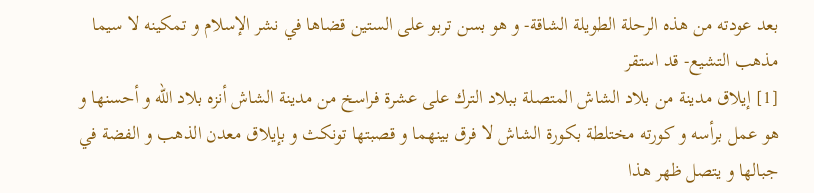بعد عودته من هذه الرحلة الطويلة الشاقة- و هو بسن تربو على الستين قضاها في نشر الإسلام و تمكينه لا سيما مذهب التشيع- قد استقر
[1] إيلاق مدينة من بلاد الشاش المتصلة ببلاد الترك على عشرة فراسخ من مدينة الشاش أنزه بلاد الله و أحسنها و هو عمل برأسه و كورته مختلطة بكورة الشاش لا فرق بينهما و قصبتها تونكث و بإيلاق معدن الذهب و الفضة في جبالها و يتصل ظهر هذا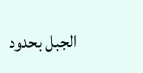الجبل بحدود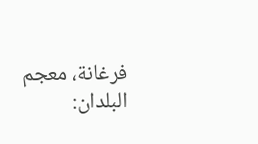فرغانة، معجم البلدان: